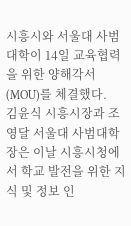시흥시와 서울대 사범대학이 14일 교육협력을 위한 양해각서(MOU)를 체결했다.
김윤식 시흥시장과 조영달 서울대 사범대학장은 이날 시흥시청에서 학교 발전을 위한 지식 및 정보 인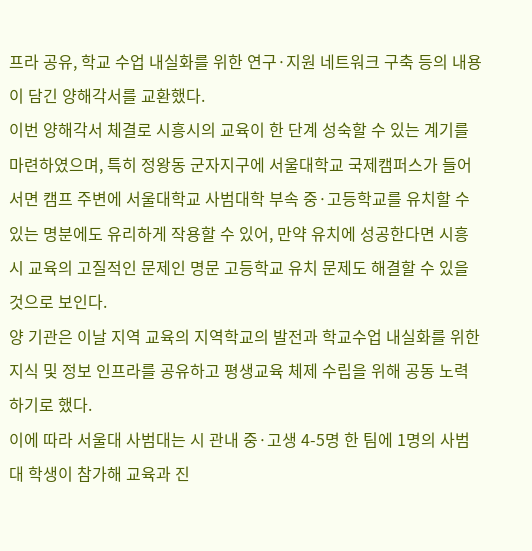프라 공유, 학교 수업 내실화를 위한 연구·지원 네트워크 구축 등의 내용이 담긴 양해각서를 교환했다.
이번 양해각서 체결로 시흥시의 교육이 한 단계 성숙할 수 있는 계기를 마련하였으며, 특히 정왕동 군자지구에 서울대학교 국제캠퍼스가 들어서면 캠프 주변에 서울대학교 사범대학 부속 중·고등학교를 유치할 수 있는 명분에도 유리하게 작용할 수 있어, 만약 유치에 성공한다면 시흥시 교육의 고질적인 문제인 명문 고등학교 유치 문제도 해결할 수 있을 것으로 보인다.
양 기관은 이날 지역 교육의 지역학교의 발전과 학교수업 내실화를 위한 지식 및 정보 인프라를 공유하고 평생교육 체제 수립을 위해 공동 노력하기로 했다.
이에 따라 서울대 사범대는 시 관내 중·고생 4-5명 한 팀에 1명의 사범대 학생이 참가해 교육과 진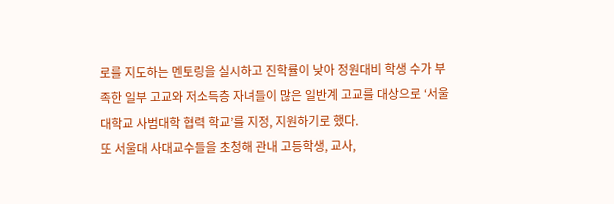로를 지도하는 멘토링을 실시하고 진학률이 낮아 정원대비 학생 수가 부족한 일부 고교와 저소득층 자녀들이 많은 일반계 고교를 대상으로 ‘서울대학교 사범대학 협력 학교’를 지정, 지원하기로 했다.
또 서울대 사대교수들을 초청해 관내 고등학생, 교사,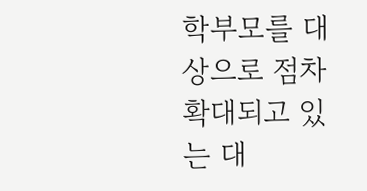학부모를 대상으로 점차 확대되고 있는 대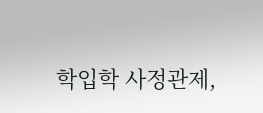학입학 사정관제,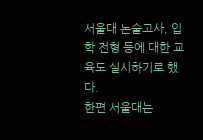서울대 논술고사, 입학 전형 등에 대한 교육도 실시하기로 했다.
한편 서울대는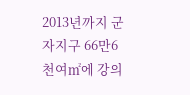2013년까지 군자지구 66만6천여㎡에 강의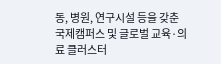동, 병원, 연구시설 등을 갖춘 국제캠퍼스 및 글로벌 교육·의료 클러스터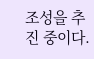조성을 추진 중이다.